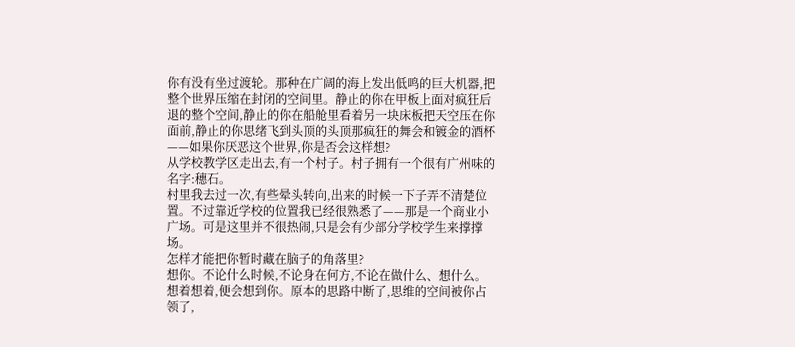你有没有坐过渡轮。那种在广阔的海上发出低鸣的巨大机器,把整个世界压缩在封闭的空间里。静止的你在甲板上面对疯狂后退的整个空间,静止的你在船舱里看着另一块床板把天空压在你面前,静止的你思绪飞到头顶的头顶那疯狂的舞会和镀金的酒杯——如果你厌恶这个世界,你是否会这样想?
从学校教学区走出去,有一个村子。村子拥有一个很有广州味的名字:穗石。
村里我去过一次,有些晕头转向,出来的时候一下子弄不清楚位置。不过靠近学校的位置我已经很熟悉了——那是一个商业小广场。可是这里并不很热闹,只是会有少部分学校学生来撑撑场。
怎样才能把你暂时藏在脑子的角落里?
想你。不论什么时候,不论身在何方,不论在做什么、想什么。
想着想着,便会想到你。原本的思路中断了,思维的空间被你占领了,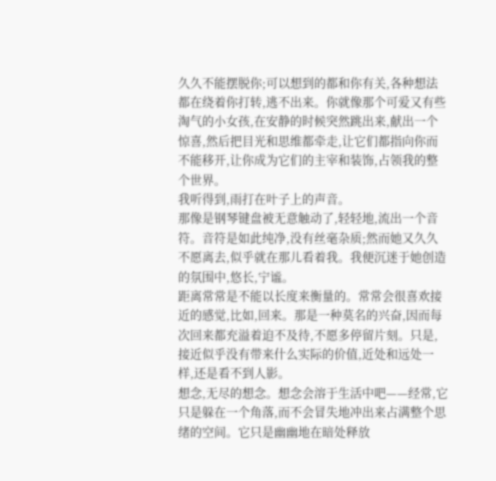久久不能摆脱你;可以想到的都和你有关,各种想法都在绕着你打转,逃不出来。你就像那个可爱又有些淘气的小女孩,在安静的时候突然跳出来,献出一个惊喜,然后把目光和思维都牵走,让它们都指向你而不能移开,让你成为它们的主宰和装饰,占领我的整个世界。
我听得到,雨打在叶子上的声音。
那像是钢琴键盘被无意触动了,轻轻地,流出一个音符。音符是如此纯净,没有丝毫杂质;然而她又久久不愿离去,似乎就在那儿看着我。我便沉迷于她创造的氛围中,悠长,宁谧。
距离常常是不能以长度来衡量的。常常会很喜欢接近的感觉,比如,回来。那是一种莫名的兴奋,因而每次回来都充溢着迫不及待,不愿多停留片刻。只是,接近似乎没有带来什么实际的价值,近处和远处一样,还是看不到人影。
想念,无尽的想念。想念会溶于生活中吧——经常,它只是躲在一个角落,而不会冒失地冲出来占满整个思绪的空间。它只是幽幽地在暗处释放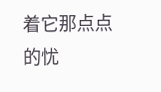着它那点点的忧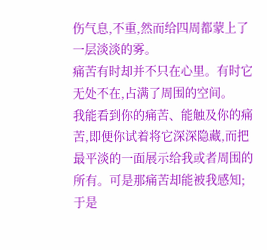伤气息,不重,然而给四周都蒙上了一层淡淡的雾。
痛苦有时却并不只在心里。有时它无处不在,占满了周围的空间。
我能看到你的痛苦、能触及你的痛苦,即便你试着将它深深隐藏,而把最平淡的一面展示给我或者周围的所有。可是那痛苦却能被我感知;于是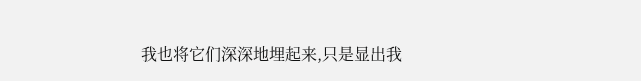我也将它们深深地埋起来,只是显出我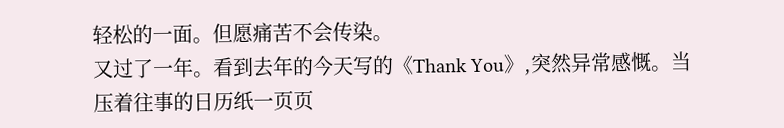轻松的一面。但愿痛苦不会传染。
又过了一年。看到去年的今天写的《Thank You》,突然异常感慨。当压着往事的日历纸一页页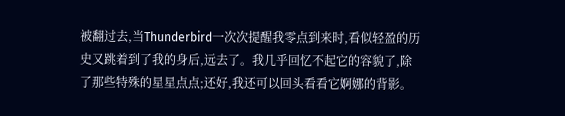被翻过去,当Thunderbird一次次提醒我零点到来时,看似轻盈的历史又跳着到了我的身后,远去了。我几乎回忆不起它的容貌了,除了那些特殊的星星点点;还好,我还可以回头看看它婀娜的背影。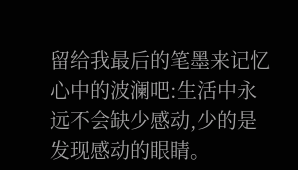留给我最后的笔墨来记忆心中的波澜吧:生活中永远不会缺少感动,少的是发现感动的眼睛。